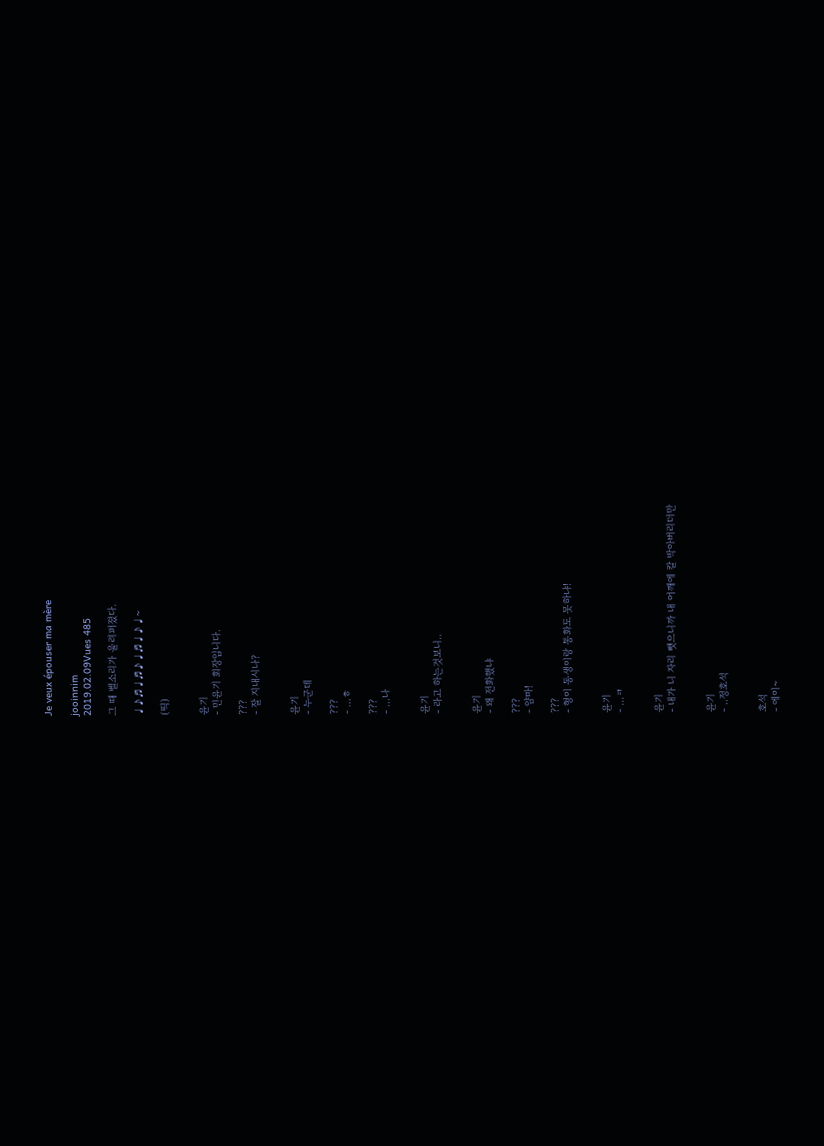Je veux épouser ma mère

jooinnim
2019.02.09Vues 485

그 때 벨소리가 울려퍼졌다.

♩♪♬♩♬♪♩♬♩♪♩~

(띡)


윤기
- 민윤기 회장입니다.

???
- 잘 지내시나?


윤기
- 누군데

???
- ...ㅎ

???
- ...나


윤기
- 라고 하는것보니..


윤기
- 왜 전화했냐

???
- 얌마!

???
- 형이 동생이랑 통화도 못하냐!


윤기
- ...ㅋ


윤기
- 내가 니 자리 뺏으니까 내 어깨에 칼 박아버리더만


윤기
- ..정호석


호석
- 에이~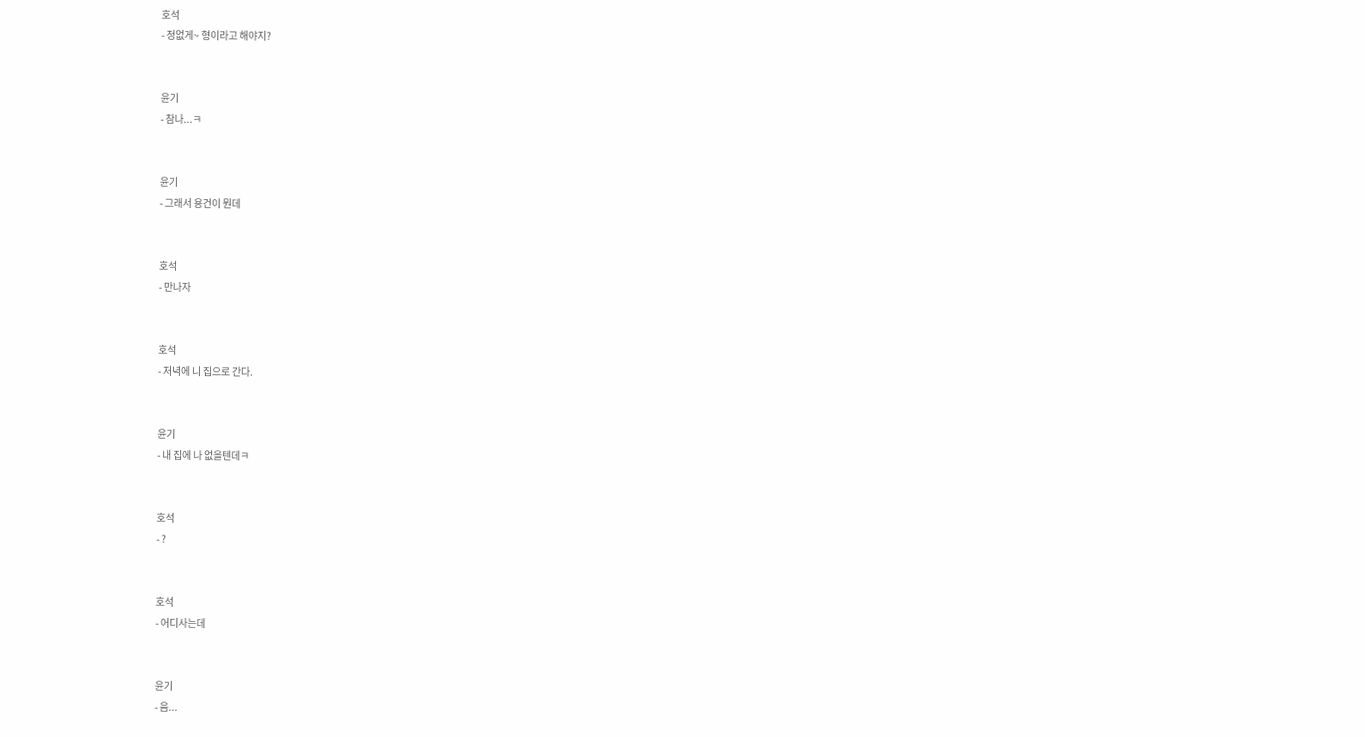호석
- 정없게~ 형이라고 해야지?


윤기
- 참나...ㅋ


윤기
- 그래서 용건이 뭔데


호석
- 만나자


호석
- 저녁에 니 집으로 간다.


윤기
- 내 집에 나 없을텐데ㅋ


호석
- ?


호석
- 어디사는데


윤기
- 음...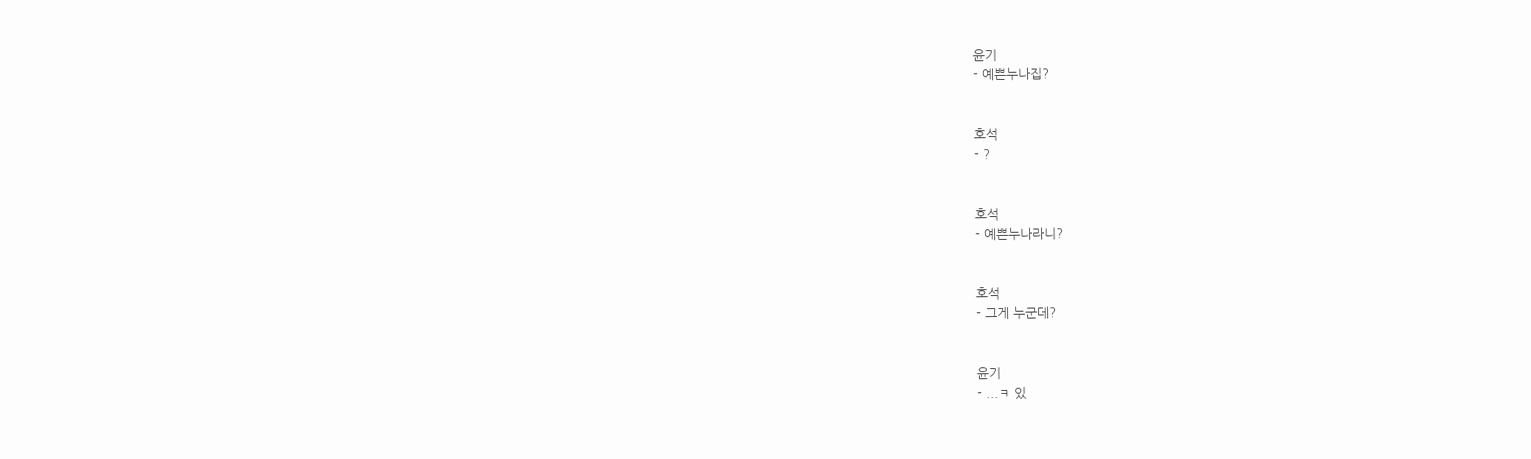윤기
- 예쁜누나집?


호석
- ?


호석
- 예쁜누나라니?


호석
- 그게 누군데?


윤기
- ...ㅋ 있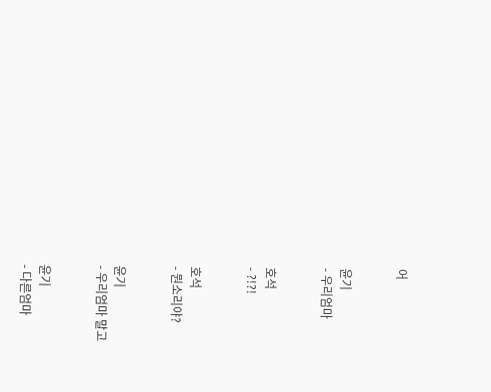어


윤기
- 우리엄마


호석
- ?!?!


호석
- 뭔소리야?


윤기
- 우리엄마 말고


윤기
- 다른엄마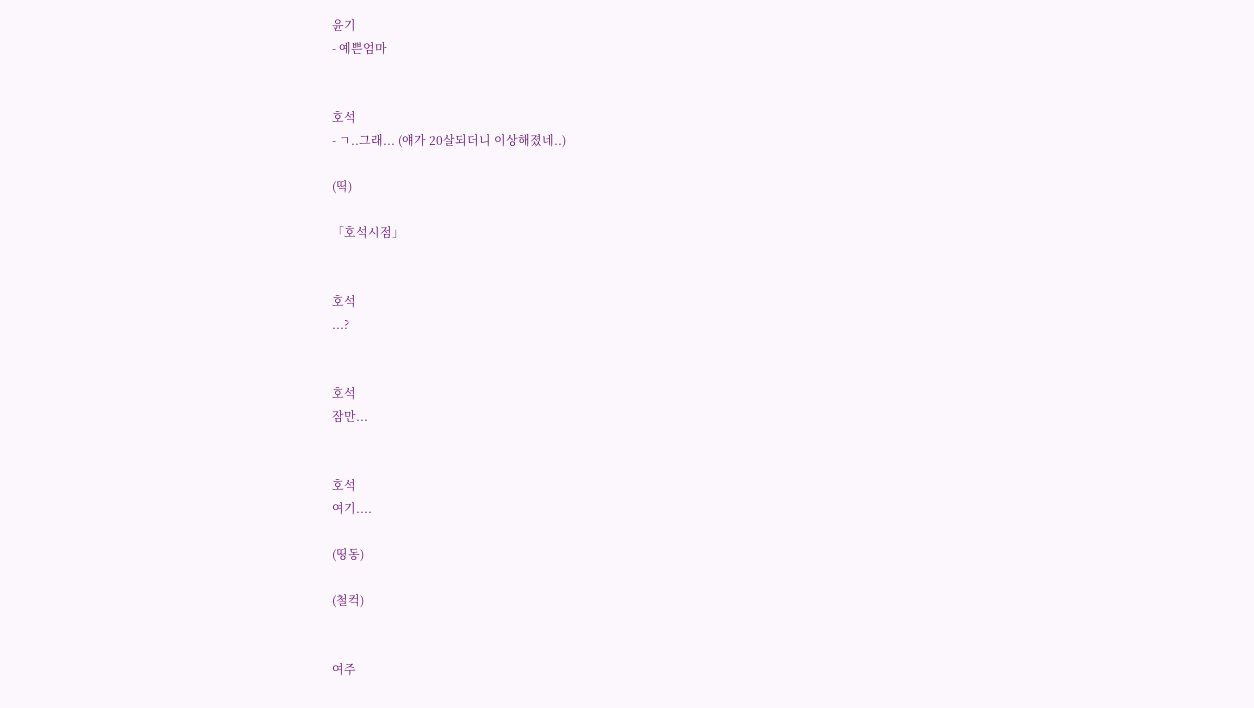윤기
- 예쁜엄마


호석
- ㄱ..그래... (얘가 20살되더니 이상해졌네..)

(띡)

「호석시점」


호석
...?


호석
잠만...


호석
여기....

(띵동)

(철컥)


여주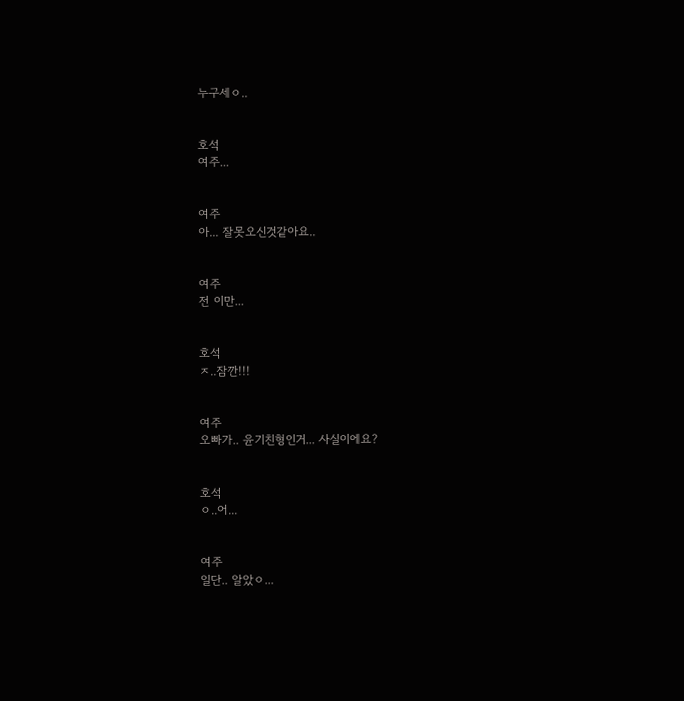누구세ㅇ..


호석
여주...


여주
아... 잘못오신것같아요..


여주
전 이만...


호석
ㅈ..잠깐!!!


여주
오빠가.. 윤기친형인거... 사실이에요?


호석
ㅇ..어...


여주
일단.. 알았ㅇ...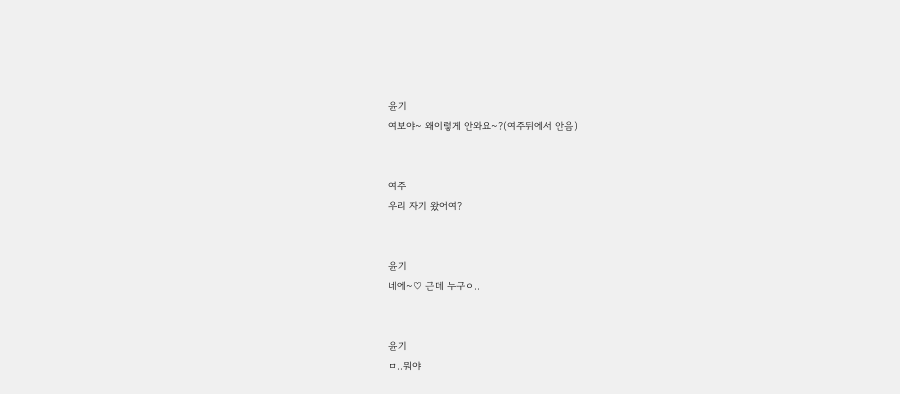윤기
여보야~ 왜이렇게 안와요~?(여주뒤에서 안음)


여주
우리 자기 왔어여?


윤기
네에~♡ 근데 누구ㅇ..


윤기
ㅁ..뭐야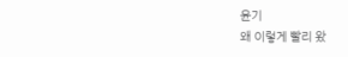윤기
왜 이렇게 빨리 왔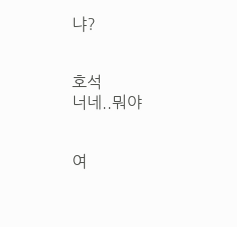냐?


호석
너네..뭐야


여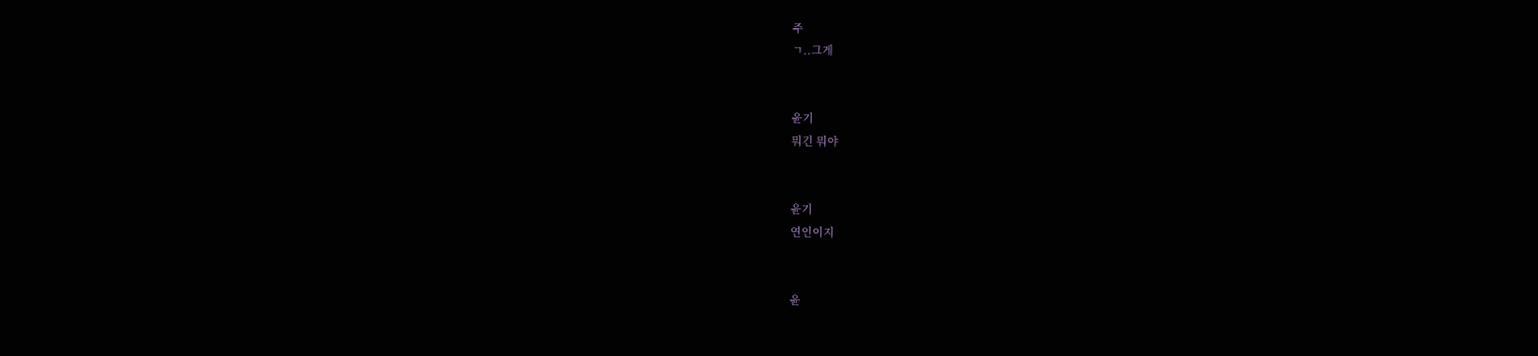주
ㄱ..그게


윤기
뭐긴 뭐야


윤기
연인이지


윤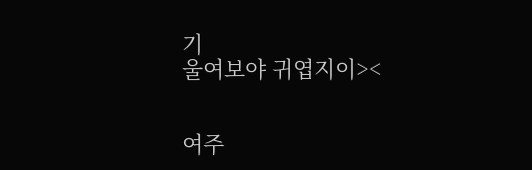기
울여보야 귀엽지이><


여주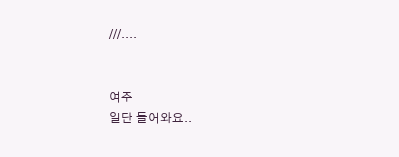///....


여주
일단 들어와요..